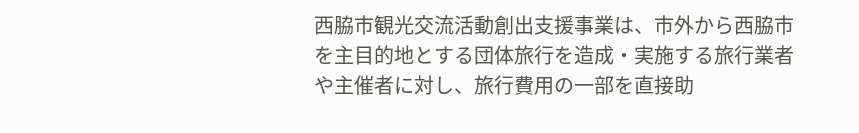西脇市観光交流活動創出支援事業は、市外から西脇市を主目的地とする団体旅行を造成・実施する旅行業者や主催者に対し、旅行費用の一部を直接助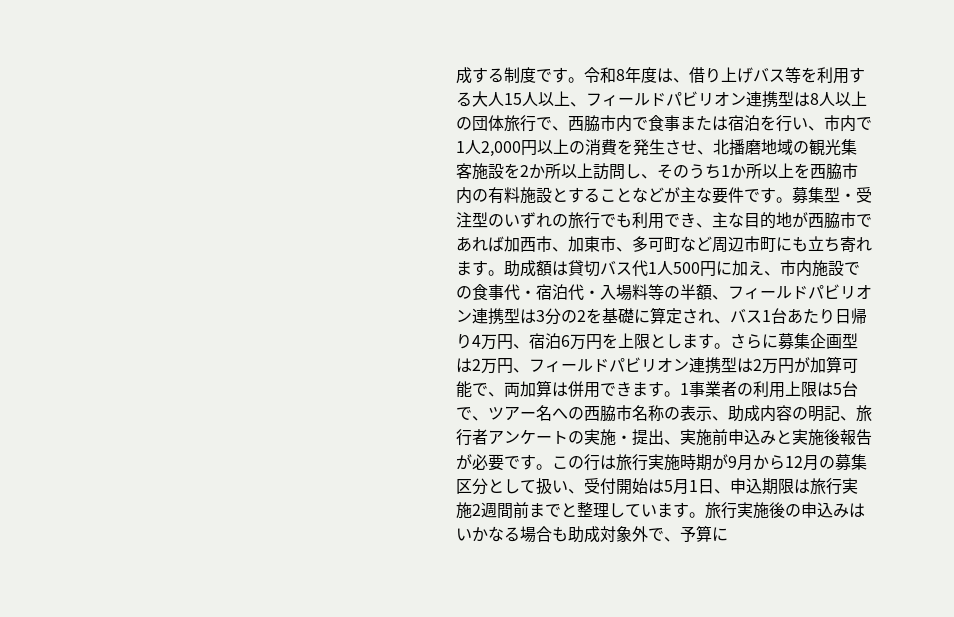成する制度です。令和8年度は、借り上げバス等を利用する大人15人以上、フィールドパビリオン連携型は8人以上の団体旅行で、西脇市内で食事または宿泊を行い、市内で1人2,000円以上の消費を発生させ、北播磨地域の観光集客施設を2か所以上訪問し、そのうち1か所以上を西脇市内の有料施設とすることなどが主な要件です。募集型・受注型のいずれの旅行でも利用でき、主な目的地が西脇市であれば加西市、加東市、多可町など周辺市町にも立ち寄れます。助成額は貸切バス代1人500円に加え、市内施設での食事代・宿泊代・入場料等の半額、フィールドパビリオン連携型は3分の2を基礎に算定され、バス1台あたり日帰り4万円、宿泊6万円を上限とします。さらに募集企画型は2万円、フィールドパビリオン連携型は2万円が加算可能で、両加算は併用できます。1事業者の利用上限は5台で、ツアー名への西脇市名称の表示、助成内容の明記、旅行者アンケートの実施・提出、実施前申込みと実施後報告が必要です。この行は旅行実施時期が9月から12月の募集区分として扱い、受付開始は5月1日、申込期限は旅行実施2週間前までと整理しています。旅行実施後の申込みはいかなる場合も助成対象外で、予算に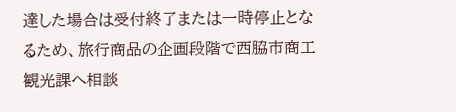達した場合は受付終了または一時停止となるため、旅行商品の企画段階で西脇市商工観光課へ相談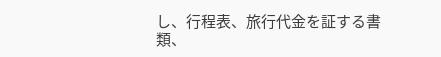し、行程表、旅行代金を証する書類、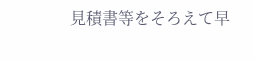見積書等をそろえて早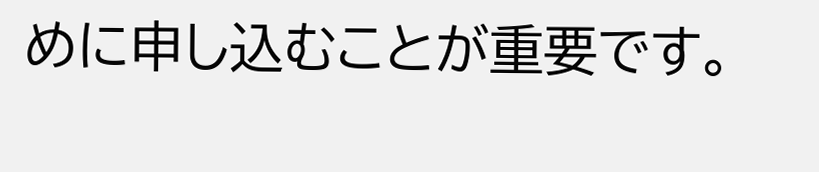めに申し込むことが重要です。